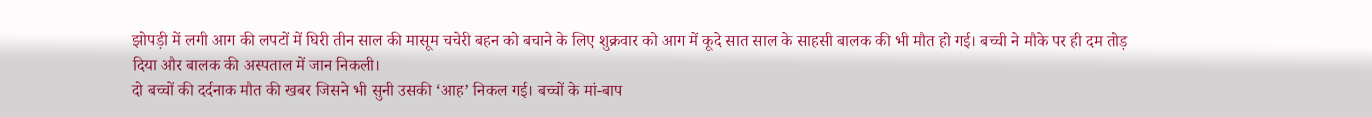झोपड़ी में लगी आग की लपटों में घिरी तीन साल की मासूम चचेरी बहन को बचाने के लिए शुक्रवार को आग में कूदे सात साल के साहसी बालक की भी मौत हो गई। बच्ची ने मौके पर ही दम तोड़ दिया और बालक की अस्पताल में जान निकली।
दो बच्चों की दर्दनाक मौत की खबर जिसने भी सुनी उसकी ‘आह’ निकल गई। बच्चों के मां-बाप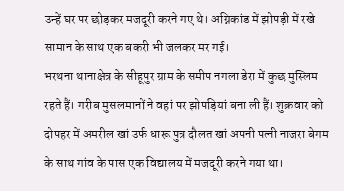उन्हें घर पर छोड़कर मजदूरी करने गए थे। अग्निकांड में झोपड़ी में रखे सामान के साथ एक बकरी भी जलकर मर गई।
भरथना थानाक्षेत्र के सीहूपुर ग्राम के समीप नगला डेरा में कुछ मुस्लिम रहते हैं। गरीब मुसलमानों ने वहां पर झोपड़ियां बना ली हैं। शुक्रवार को दोपहर में अमरील खां उर्फ धारू पुत्र दौलत खां अपनी पत्नी नाजरा बेगम के साथ गांव के पास एक विद्यालय में मजदूरी करने गया था।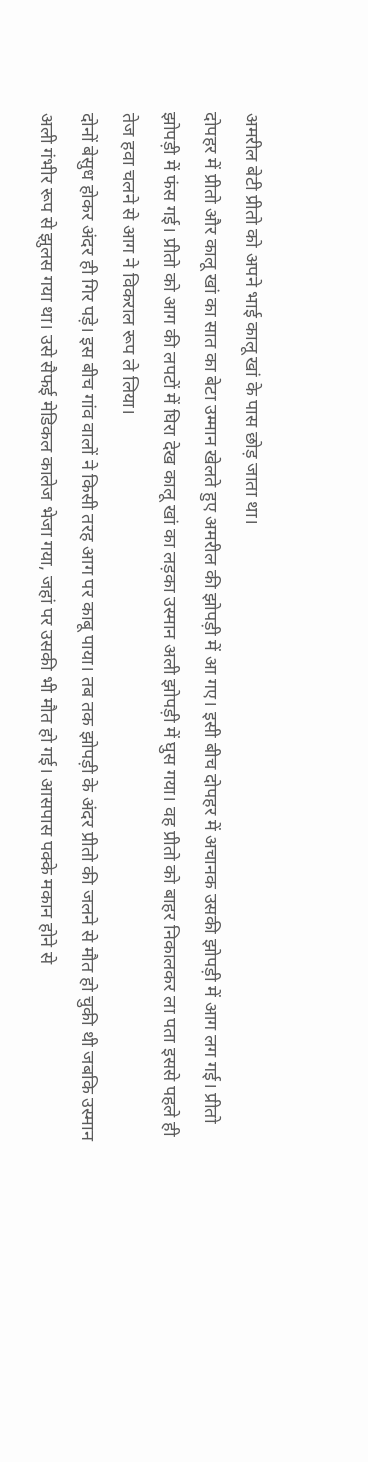अमरील बेटी प्रीतो को अपने भाई कालू खां के पास छोड़ जाता था।
दोपहर में प्रीतो और कालू खां का सात का बेटा उम्मान खेलते हुए अमरील की झोपड़ी में आ गए। इसी बीच दोपहर में अचानक उसकी झोपड़ी में आग लग गई। प्रीतो झोपड़ी में फंस गई। प्रीतो को आग की लपटों में घिरा देख कालू खां का लड़का उस्मान अली झोपड़ी में घुस गया। वह प्रीतो को बाहर निकालकर ला पता इससे पहले ही तेज हवा चलने से आग ने विकराल रूप ले लिया।
दोनों बेसुध होकर अंदर ही गिर पड़े। इस बीच गांव वालों ने किसी तरह आग पर काबू पाया। तब तक झोपड़ी के अंदर प्रीतो की जलने से मौत हो चुकी थी जबकि उस्मान अली गंभीर रूप से झुलस गया था। उसे सैफई मेडिकल कालेज भेजा गया, जहां पर उसकी भी मौत हो गई। आसपास पक्के मकान होने से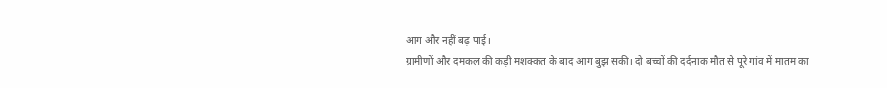आग और नहीं बढ़ पाई।
ग्रामीणों और दमकल की कड़ी मशक्कत के बाद आग बुझ सकी। दो बच्चों की दर्दनाक मौत से पूरे गांव में मातम का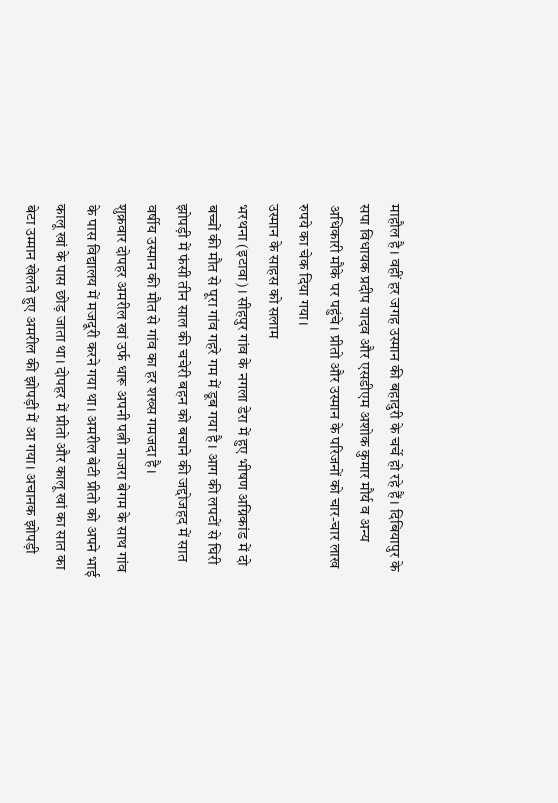माहौल है। वहीं हर जगह उस्मान की बहादुरी के चर्चे हो रहे हैं। दिबियापुर के सपा विधायक प्रदीप यादव और एसडीएम अशोक कुमार मौर्य व अन्य अधिकारी मौके पर पहुंचे। प्रीतो और उस्मान के परिजनों को चार-चार लाख रुपये का चेक दिया गया।
उस्मान के साहस को सलाम
भरथना (इटावा)। सीहपुर गांव के नगला डेरा में हुए भीषण अग्निकांड में दो बच्चों की मौत से पूरा गांव गहरे गम में डूब गया है। आग की लपटों से घिरी झोपड़ी में फंसी तीन साल की चचेरी बहन को बचाने की जद्दोजहद में सात वर्षीय उस्मान की मौत से गांव का हर शख्स गमजदा है।
शुक्रवार दोपहर अमरील खां उर्फ धारू अपनी पत्नी नाजरा बेगम के साथ गांव के पास विद्यालय में मजदूरी करने गया था। अमरील बेटी प्रीतो को अपने भाई कालू खां के पास छोड़ जाता था। दोपहर में प्रीतो और कालू खां का सात का बेटा उम्मान खेलते हुए अमरील की झोपड़ी में आ गया। अचानक झोपड़ी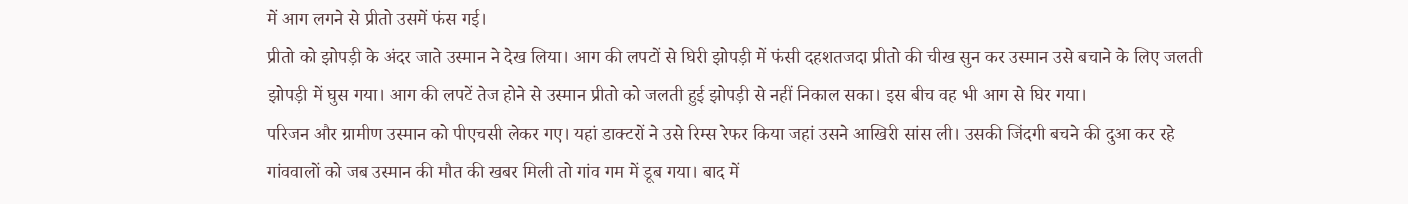में आग लगने से प्रीतो उसमें फंस गई।
प्रीतो को झोपड़ी के अंदर जाते उस्मान ने देख लिया। आग की लपटों से घिरी झोपड़ी में फंसी दहशतजदा प्रीतो की चीख सुन कर उस्मान उसे बचाने के लिए जलती झोपड़ी में घुस गया। आग की लपटें तेज होने से उस्मान प्रीतो को जलती हुई झोपड़ी से नहीं निकाल सका। इस बीच वह भी आग से घिर गया।
परिजन और ग्रामीण उस्मान को पीएचसी लेकर गए। यहां डाक्टरों ने उसे रिम्स रेफर किया जहां उसने आखिरी सांस ली। उसकी जिंदगी बचने की दुआ कर रहे गांववालों को जब उस्मान की मौत की खबर मिली तो गांव गम में डूब गया। बाद में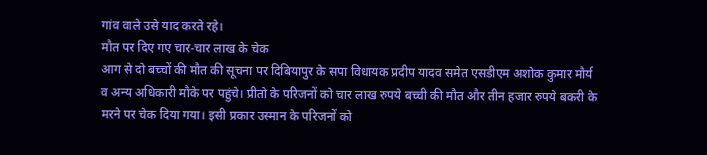गांव वाले उसे याद करते रहे।
मौत पर दिए गए चार-चार लाख के चेक
आग से दो बच्चों की मौत की सूचना पर दिबियापुर के सपा विधायक प्रदीप यादव समेत एसडीएम अशोक कुमार मौर्य व अन्य अधिकारी मौके पर पहुंचे। प्रीतो के परिजनों को चार लाख रुपये बच्ची की मौत और तीन हजार रुपये बकरी के मरने पर चेक दिया गया। इसी प्रकार उस्मान के परिजनों को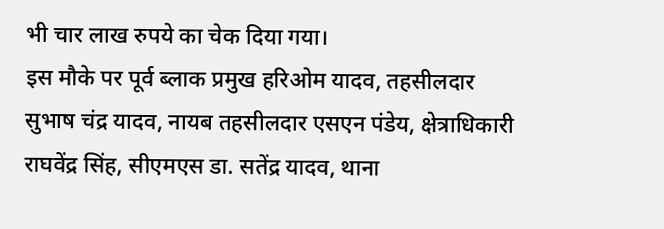भी चार लाख रुपये का चेक दिया गया।
इस मौके पर पूर्व ब्लाक प्रमुख हरिओम यादव, तहसीलदार सुभाष चंद्र यादव, नायब तहसीलदार एसएन पंडेय, क्षेत्राधिकारी राघवेंद्र सिंह, सीएमएस डा. सतेंद्र यादव, थाना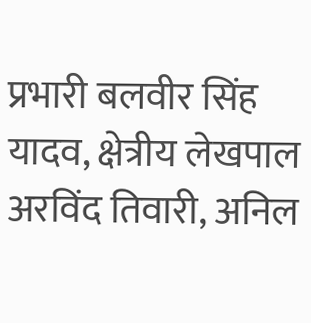प्रभारी बलवीर सिंह यादव, क्षेत्रीय लेखपाल अरविंद तिवारी, अनिल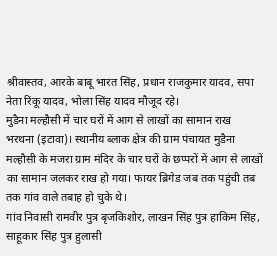श्रीवास्तव, आरके बाबू भारत सिंह, प्रधान राजकुमार यादव, सपा नेता रिंकू यादव, भोला सिंह यादव मौजूद रहे।
मुडैना मल्हौसी में चार घरों में आग से लाखों का सामान राख
भरथना (इटावा)। स्थानीय ब्लाक क्षेत्र की ग्राम पंचायत मुडैना मल्हौसी के मजरा ग्राम मंदिर के चार घरों के छप्परों में आग से लाखों का सामान जलकर राख हो गया। फायर ब्रिगेड जब तक पहुंची तब तक गांव वाले तबाह हो चुके थे।
गांव निवासी रामवीर पुत्र बृजकिशोर, लाखन सिंह पुत्र हाकिम सिंह, साहूकार सिंह पुत्र हुलासी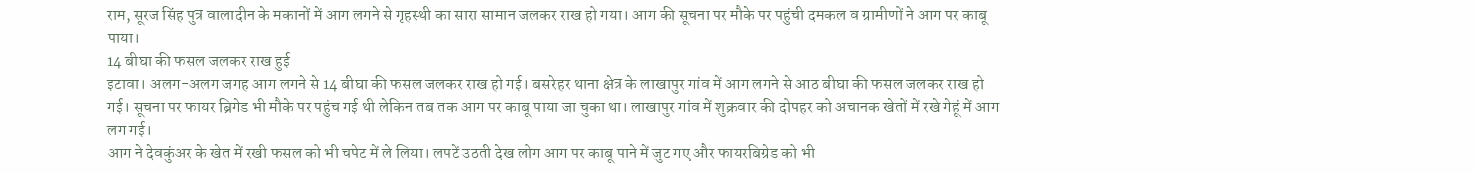राम, सूरज सिंह पुत्र वालादीन के मकानों में आग लगने से गृहस्थी का सारा सामान जलकर राख हो गया। आग की सूचना पर मौके पर पहुंची दमकल व ग्रामीणों ने आग पर काबू पाया।
14 बीघा की फसल जलकर राख हुई
इटावा। अलग-अलग जगह आग लगने से 14 बीघा की फसल जलकर राख हो गई। बसरेहर थाना क्षेत्र के लाखापुर गांव में आग लगने से आठ बीघा की फसल जलकर राख हो गई। सूचना पर फायर ब्रिगेड भी मौके पर पहुंच गई थी लेकिन तब तक आग पर काबू पाया जा चुका था। लाखापुर गांव में शुक्रवार की दोपहर को अचानक खेतों में रखे गेहूं में आग लग गई।
आग ने देवकुंअर के खेत में रखी फसल को भी चपेट में ले लिया। लपटें उठती देख लोग आग पर काबू पाने में जुट गए और फायरबिग्रेड को भी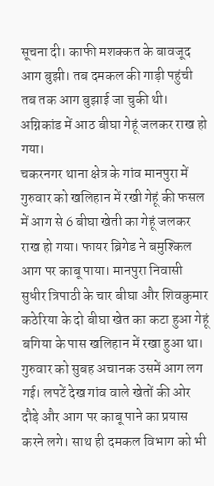सूचना दी। काफी मशक्कत के बावजूद आग बुझी। तब दमकल की गाड़ी पहुंची तब तक आग बुझाई जा चुकी थी। अग्निकांड में आठ बीघा गेहूं जलकर राख हो गया।
चकरनगर थाना क्षेत्र के गांव मानपुरा में गुरुवार को खलिहान में रखी गेहूं की फसल में आग से 6 बीघा खेती का गेहूं जलकर राख हो गया। फायर ब्रिगेड ने बमुश्किल आग पर काबू पाया। मानपुरा निवासी सुधीर त्रिपाठी के चार बीघा और शिवकुमार कठेरिया के दो बीघा खेत का कटा हुआ गेहूं बगिया के पास खलिहान में रखा हुआ था।
गुरुवार को सुबह अचानक उसमें आग लग गई। लपटें देख गांव वाले खेतों की ओर दौड़े और आग पर काबू पाने का प्रयास करने लगे। साथ ही दमकल विभाग को भी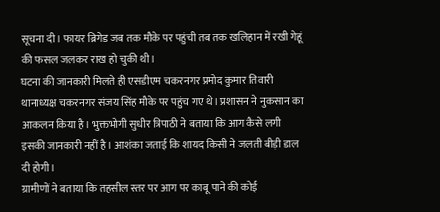सूचना दी। फायर ब्रिगेड जब तक मौके पर पहुंची तब तक खलिहान में रखी गेहूं की फसल जलकर राख हो चुकी थी।
घटना की जानकारी मिलते ही एसडीएम चकरनगर प्रमोद कुमार तिवारी थानाध्यक्ष चकरनगर संजय सिंह मौके पर पहुंच गए थे। प्रशासन ने नुकसान का आकलन किया है। भुक्तभोगी सुधीर त्रिपाठी ने बताया कि आग कैसे लगी इसकी जानकारी नहीं है। आशंका जताई कि शायद किसी ने जलती बीड़ी डाल दी होगी।
ग्रामीणों ने बताया कि तहसील स्तर पर आग पर काबू पाने की कोई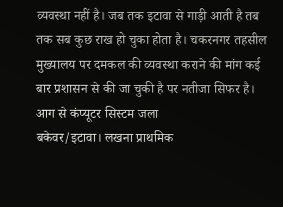व्यवस्था नहीं है। जब तक इटावा से गाड़ी आती है तब तक सब कुछ राख हो चुका होता है। चकरनगर तहसील मुख्यालय पर दमकल की व्यवस्था कराने की मांग कई बार प्रशासन से की जा चुकी है पर नतीजा सिफर है।
आग से कंप्यूटर सिस्टम जला
बकेवर/इटावा। लखना प्राथमिक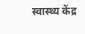स्वास्थ्य केंद्र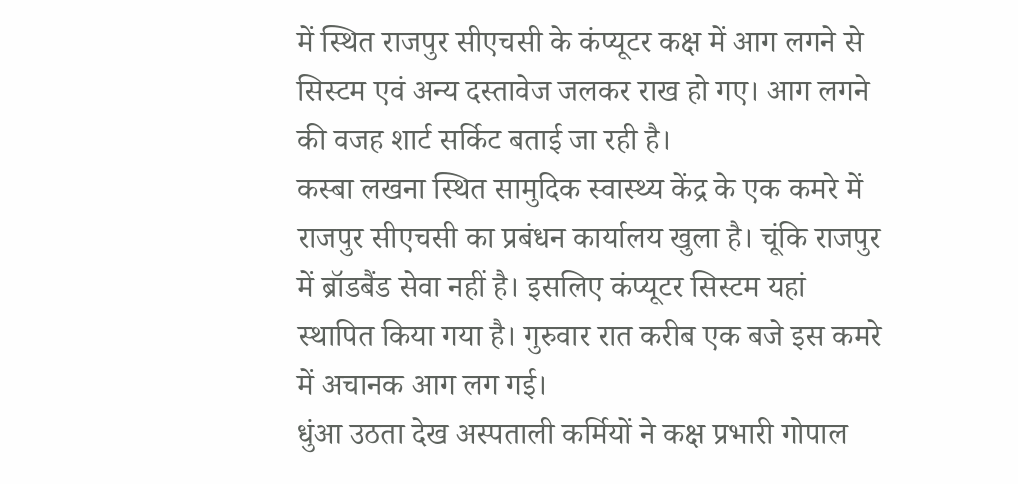में स्थित राजपुर सीएचसी के कंप्यूटर कक्ष में आग लगने से सिस्टम एवं अन्य दस्तावेज जलकर राख हो गए। आग लगने की वजह शार्ट सर्किट बताई जा रही है।
कस्बा लखना स्थित सामुदिक स्वास्थ्य केंद्र के एक कमरे में राजपुर सीएचसी का प्रबंधन कार्यालय खुला है। चूंकि राजपुर में ब्रॉडबैंड सेवा नहीं है। इसलिए कंप्यूटर सिस्टम यहां स्थापित किया गया है। गुरुवार रात करीब एक बजे इस कमरे में अचानक आग लग गई।
धुंआ उठता देख अस्पताली कर्मियों ने कक्ष प्रभारी गोपाल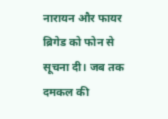नारायन और फायर ब्रिगेड को फोन से सूचना दी। जब तक दमकल की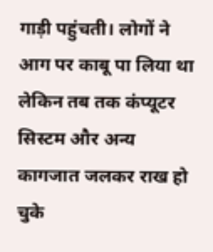गाड़ी पहुंचती। लोगों ने आग पर काबू पा लिया था लेकिन तब तक कंप्यूटर सिस्टम और अन्य कागजात जलकर राख हो चुके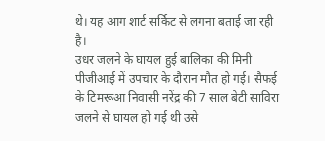थे। यह आग शार्ट सर्किट से लगना बताई जा रही है।
उधर जलने के घायल हुई बालिका की मिनी पीजीआई में उपचार के दौरान मौत हो गई। सैफई के टिमरूआ निवासी नरेंद्र की 7 साल बेटी साविरा जलने से घायल हो गई थी उसे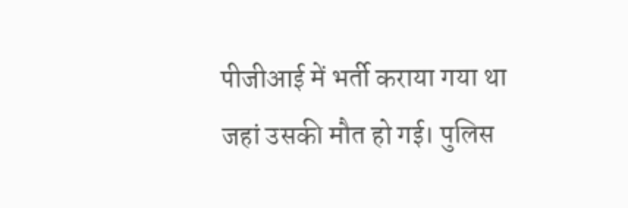पीजीआई में भर्ती कराया गया था जहां उसकी मौत हो गई। पुलिस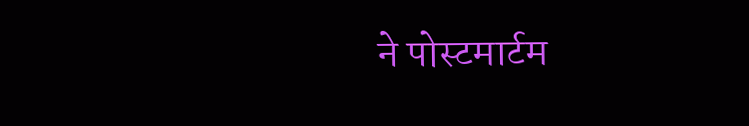ने पोस्टमार्टम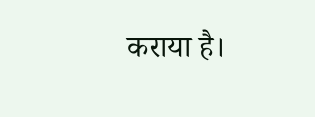कराया है।